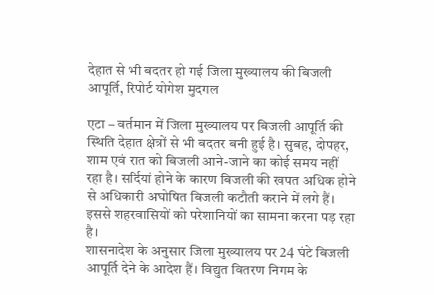देहात से भी बदतर हो गई जिला मुख्यालय की बिजली आपूर्ति, रिपोर्ट योगेश मुदगल

एटा – वर्तमान में जिला मुख्यालय पर बिजली आपूर्ति की स्थिति देहात क्षेत्रों से भी बदतर बनी हुई है। सुबह, दोपहर, शाम एवं रात को बिजली आने-जाने का कोई समय नहीं रहा है। सर्दियां होने के कारण बिजली की खपत अधिक होने से अधिकारी अघोषित बिजली कटौती कराने में लगे हैं। इससे शहरवासियों को परेशानियों का सामना करना पड़ रहा है।
शासनादेश के अनुसार जिला मुख्यालय पर 24 घंटे बिजली आपूर्ति देने के आदेश हैं। विद्युत वितरण निगम के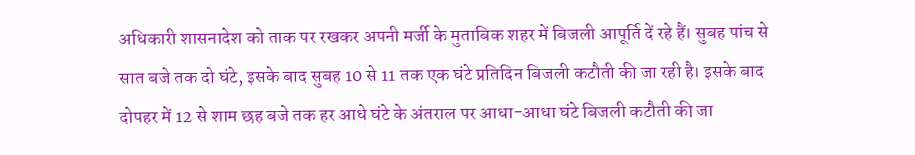अधिकारी शासनादेश को ताक पर रखकर अपनी मर्जी के मुताबिक शहर में बिजली आपूर्ति दें रहे हैं। सुबह पांच से सात बजे तक दो घंटे, इसके बाद सुबह 10 से 11 तक एक घंटे प्रतिदिन बिजली कटौती की जा रही है। इसके बाद दोपहर में 12 से शाम छह बजे तक हर आधे घंटे के अंतराल पर आधा-आधा घंटे बिजली कटौती की जा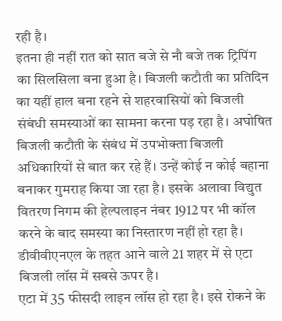रही है।
इतना ही नहीं रात को सात बजे से नौ बजे तक ट्रिपिंग का सिलसिला बना हुआ है। बिजली कटौती का प्रतिदिन का यहीं हाल बना रहने से शहरवासियों को बिजली संबंधी समस्याओं का सामना करना पड़ रहा है। अघोषित बिजली कटौती के संबंध में उपभोक्ता बिजली अधिकारियों से बात कर रहे हैं। उन्हें कोई न कोई बहाना बनाकर गुमराह किया जा रहा है। इसके अलावा विद्युत वितरण निगम की हेल्पलाइन नंबर 1912 पर भी कॉल करने के बाद समस्या का निस्तारण नहीं हो रहा है।
डीवीवीएनएल के तहत आने वाले 21 शहर में से एटा बिजली लॉस में सबसे ऊपर है।
एटा में 35 फीसदी लाइन लॉस हो रहा है। इसे रोकने के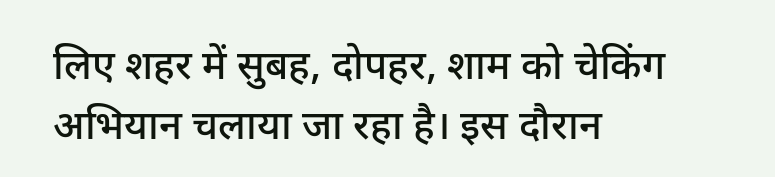लिए शहर में सुबह, दोपहर, शाम को चेकिंग अभियान चलाया जा रहा है। इस दौरान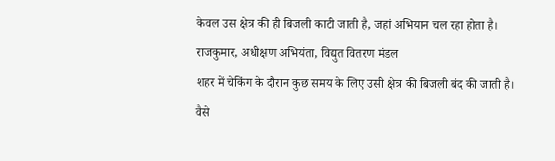केवल उस क्षेत्र की ही बिजली काटी जाती है, जहां अभियान चल रहा होता है।
राजकुमार, अधीक्षण अभियंता, विद्युत वितरण मंडल
शहर में चेकिंग के दौरान कुछ समय के लिए उसी क्षेत्र की बिजली बंद की जाती है। वैसे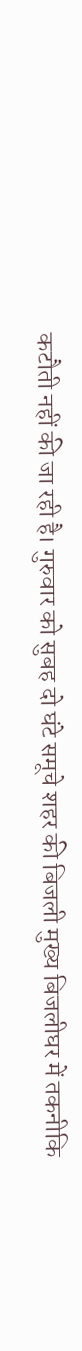कटौती नहीं की जा रही है। गुरुवार को सुबह दो घंटे समूचे शहर की बिजली मुख्य बिजलीघर में तकनीकि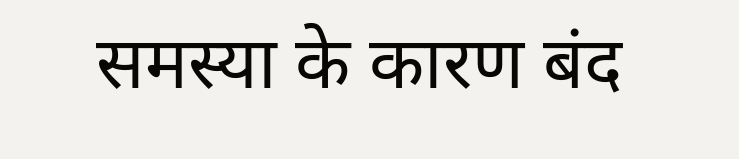समस्या के कारण बंद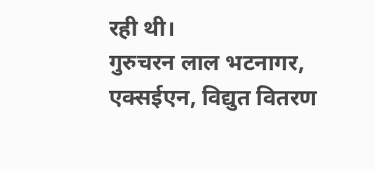रही थी।
गुरुचरन लाल भटनागर, एक्सईएन, विद्युत वितरण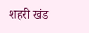शहरी खंड